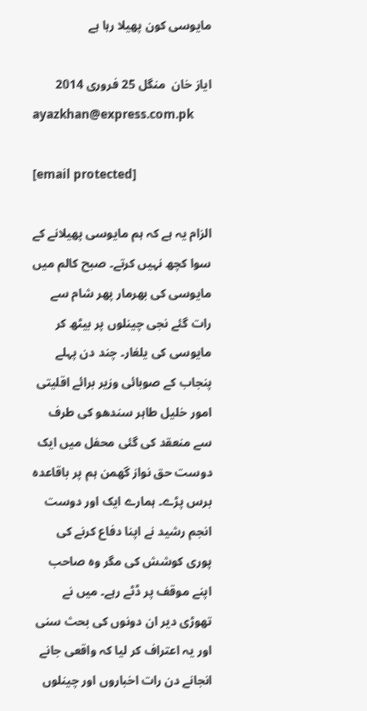مایوسی کون پھیلا رہا ہے

ایاز خان  منگل 25 فروری 2014
ayazkhan@express.com.pk

[email protected]

الزام یہ ہے کہ ہم مایوسی پھیلانے کے سوا کچھ نہیں کرتے۔ صبح کالم میں مایوسی کی بھرمار پھر شام سے رات گئے نجی چینلوں پر بیٹھ کر مایوسی کی یلغار۔ چند دن پہلے پنجاب کے صوبائی وزیر برائے اقلیتی امور خلیل طاہر سندھو کی طرف سے منعقد کی گئی محفل میں ایک دوست حق نواز گھمن ہم پر باقاعدہ برس پڑے۔ ہمارے ایک اور دوست انجم رشید نے اپنا دفاع کرنے کی پوری کوشش کی مگر وہ صاحب اپنے موقف پر ڈٹے رہے۔ میں نے تھوڑی دیر ان دونوں کی بحث سنی اور یہ اعتراف کر لیا کہ واقعی جانے انجانے دن رات اخباروں اور چینلوں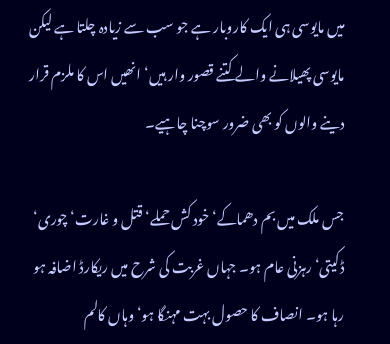میں مایوسی ہی ایک کاروبار ہے جو سب سے زیادہ چلتا ہے لیکن مایوسی پھیلانے والے کتنے قصور وار ہیں‘ انھیں اس کا ملزم قرار دینے والوں کو بھی ضرور سوچنا چاہیے۔

جس ملک میں بم دھماکے‘ خود کش حملے‘ قتل و غارت‘ چوری‘ ڈکیتی‘ رہزنی عام ہو۔ جہاں غربت کی شرح میں ریکارڈ اضافہ ہو رہا ہو۔ انصاف کا حصول بہت مہنگا ہو‘ وہاں کالم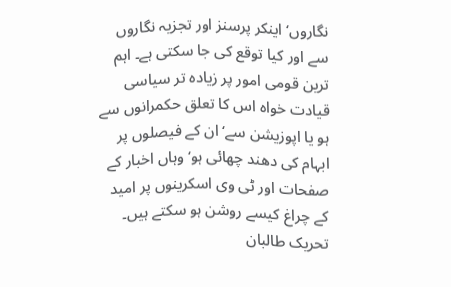نگاروں‘ اینکر پرسنز اور تجزیہ نگاروں سے اور کیا توقع کی جا سکتی ہے۔ اہم ترین قومی امور پر زیادہ تر سیاسی قیادت خواہ اس کا تعلق حکمرانوں سے ہو یا اپوزیشن سے‘ ان کے فیصلوں پر ابہام کی دھند چھائی ہو‘ وہاں اخبار کے صفحات اور ٹی وی اسکرینوں پر امید کے چراغ کیسے روشن ہو سکتے ہیں۔ تحریک طالبان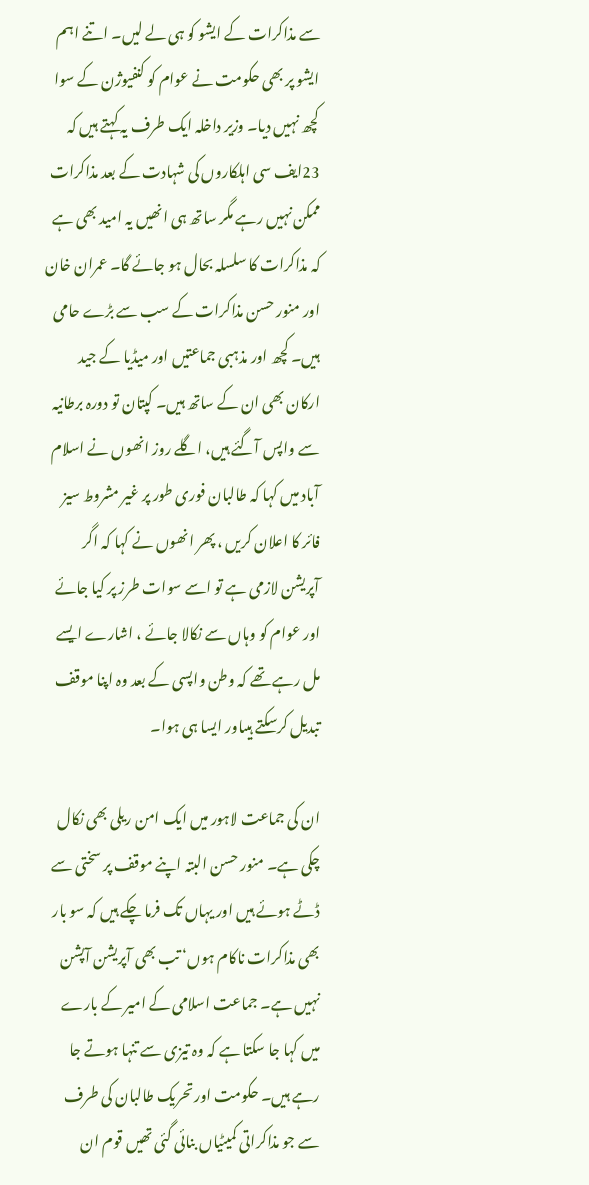سے مذاکرات کے ایشو کو ہی لے لیں۔ اتنے اہم ایشو پر بھی حکومت نے عوام کو کنفیوژن کے سوا کچھ نہیں دیا۔ وزیر داخلہ ایک طرف یہ کہتے ہیں کہ 23ایف سی اہلکاروں کی شہادت کے بعد مذاکرات ممکن نہیں رہے مگر ساتھ ہی انھیں یہ امید بھی ہے کہ مذاکرات کا سلسلہ بحال ہو جائے گا۔ عمران خان اور منور حسن مذاکرات کے سب سے بڑے حامی ہیں۔ کچھ اور مذہبی جماعتیں اور میڈیا کے جید ارکان بھی ان کے ساتھ ہیں۔ کپتان تو دورہ برطانیہ سے واپس آگئے ہیں، اگلے روز انھوں نے اسلام آباد میں کہا کہ طالبان فوری طور پر غیر مشروط سیز فائر کا اعلان کریں ، پھر انھوں نے کہا کہ اگر آپریشن لازمی ہے تو اسے سوات طرز پر کیا جائے اور عوام کو وہاں سے نکالا جائے ، اشارے ایسے مل رہے تھے کہ وطن واپسی کے بعد وہ اپنا موقف تبدیل کرسکتے ہیںاور ایسا ہی ہوا۔

ان کی جماعت لاہور میں ایک امن ریلی بھی نکال چکی ہے۔ منور حسن البتہ اپنے موقف پر سختی سے ڈٹے ہوئے ہیں اور یہاں تک فرما چکے ہیں کہ سو بار بھی مذاکرات ناکام ہوں‘ تب بھی آپریشن آپشن نہیں ہے۔ جماعت اسلامی کے امیر کے بارے میں کہا جا سکتا ہے کہ وہ تیزی سے تنہا ہوتے جا رہے ہیں۔ حکومت اور تحریک طالبان کی طرف سے جو مذاکراتی کمیٹیاں بنائی گئی تھیں قوم ان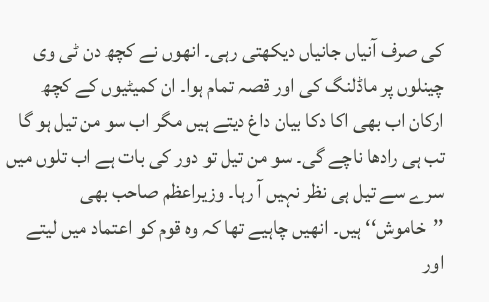کی صرف آنیاں جانیاں دیکھتی رہی۔ انھوں نے کچھ دن ٹی وی چینلوں پر ماڈلنگ کی اور قصہ تمام ہوا۔ ان کمیٹیوں کے کچھ ارکان اب بھی اکا دکا بیان داغ دیتے ہیں مگر اب سو من تیل ہو گا تب ہی رادھا ناچے گی۔ سو من تیل تو دور کی بات ہے اب تلوں میں سرے سے تیل ہی نظر نہیں آ رہا۔ وزیراعظم صاحب بھی ’’خاموش‘‘ ہیں۔ انھیں چاہیے تھا کہ وہ قوم کو اعتماد میں لیتے اور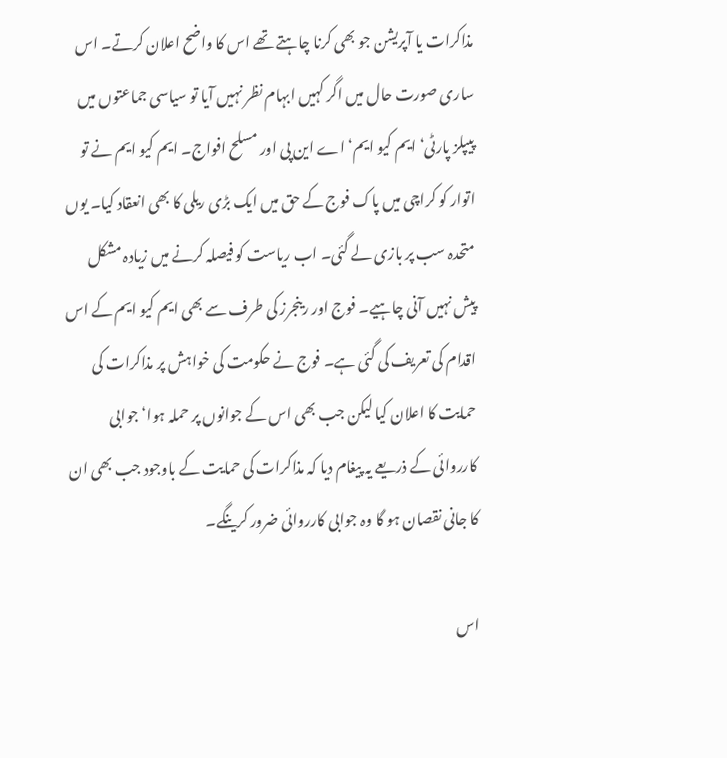مذاکرات یا آپریشن جو بھی کرنا چاہتے تھے اس کا واضح اعلان کرتے۔ اس ساری صورت حال میں اگر کہیں ابہام نظر نہیں آیا تو سیاسی جماعتوں میں پیپلز پارٹی‘ ایم کیو ایم‘ اے این پی اور مسلح افواج۔ ایم کیو ایم نے تو اتوار کو کراچی میں پاک فوج کے حق میں ایک بڑی ریلی کا بھی انعقاد کیا۔ یوں متحدہ سب پر بازی لے گئی۔ اب ریاست کو فیصلہ کرنے میں زیادہ مشکل پیش نہیں آنی چاہیے۔ فوج اور رینجرز کی طرف سے بھی ایم کیو ایم کے اس اقدام کی تعریف کی گئی ہے۔ فوج نے حکومت کی خواہش پر مذاکرات کی حمایت کا اعلان کیا لیکن جب بھی اس کے جوانوں پر حملہ ہوا‘ جوابی کارروائی کے ذریعے یہ پیغام دیا کہ مذاکرات کی حمایت کے باوجود جب بھی ان کا جانی نقصان ہو گا وہ جوابی کارروائی ضرور کرینگے۔

اس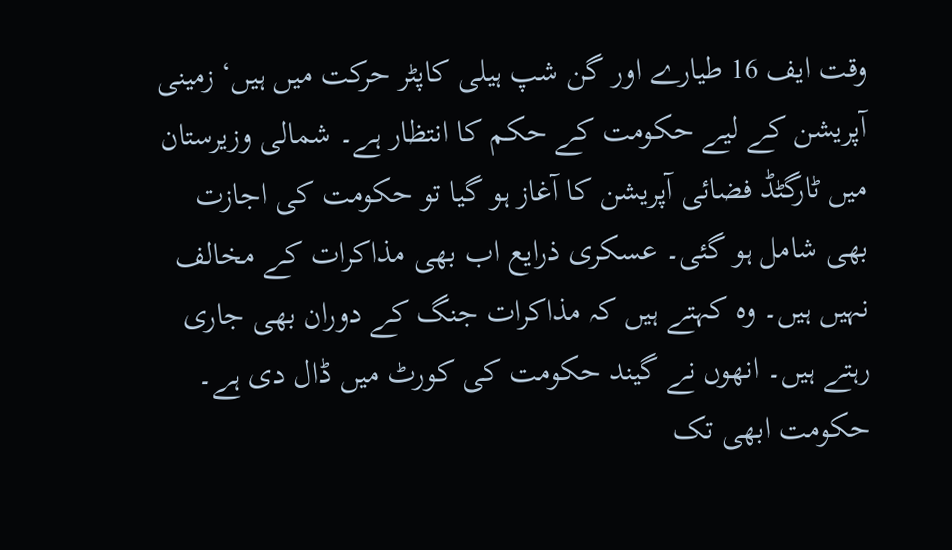وقت ایف 16 طیارے اور گن شپ ہیلی کاپٹر حرکت میں ہیں‘ زمینی آپریشن کے لیے حکومت کے حکم کا انتظار ہے۔ شمالی وزیرستان میں ٹارگٹڈ فضائی آپریشن کا آغاز ہو گیا تو حکومت کی اجازت بھی شامل ہو گئی۔ عسکری ذرایع اب بھی مذاکرات کے مخالف نہیں ہیں۔ وہ کہتے ہیں کہ مذاکرات جنگ کے دوران بھی جاری رہتے ہیں۔ انھوں نے گیند حکومت کی کورٹ میں ڈال دی ہے۔ حکومت ابھی تک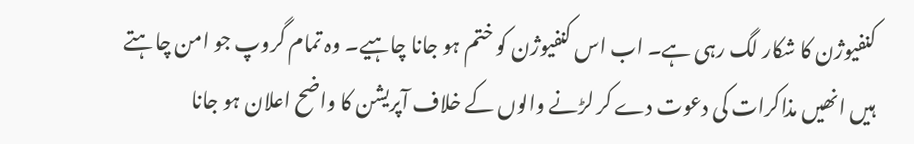کنفیوژن کا شکار لگ رہی ہے۔ اب اس کنفیوژن کو ختم ہو جانا چاہیے۔ وہ تمام گروپ جو امن چاہتے ہیں انھیں مذاکرات کی دعوت دے کر لڑنے والوں کے خلاف آپریشن کا واضح اعلان ہو جانا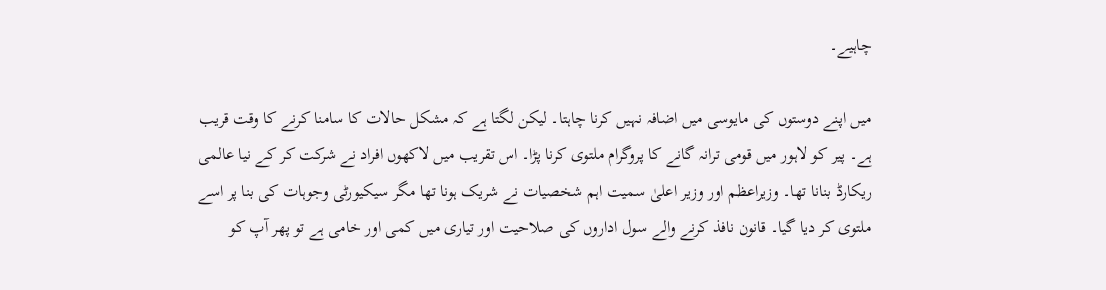چاہیے۔

میں اپنے دوستوں کی مایوسی میں اضافہ نہیں کرنا چاہتا۔ لیکن لگتا ہے کہ مشکل حالات کا سامنا کرنے کا وقت قریب ہے۔ پیر کو لاہور میں قومی ترانہ گانے کا پروگرام ملتوی کرنا پڑا۔ اس تقریب میں لاکھوں افراد نے شرکت کر کے نیا عالمی ریکارڈ بنانا تھا۔ وزیراعظم اور وزیر اعلیٰ سمیت اہم شخصیات نے شریک ہونا تھا مگر سیکیورٹی وجوہات کی بنا پر اسے ملتوی کر دیا گیا۔ قانون نافذ کرنے والے سول اداروں کی صلاحیت اور تیاری میں کمی اور خامی ہے تو پھر آپ کو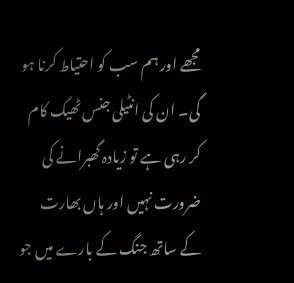مجھے اور ہم سب کو احتیاط کرنا ہو گی۔ ان کی انٹیلی جنس ٹھیک کام کر رہی ہے تو زیادہ گھبرانے کی ضرورت نہیں اور ہاں بھارت کے ساتھ جنگ کے بارے میں جو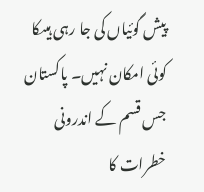پیش گوئیاں کی جا رہی ہیںکا کوئی امکان نہیں۔ پاکستان جس قسم کے اندرونی خطرات کا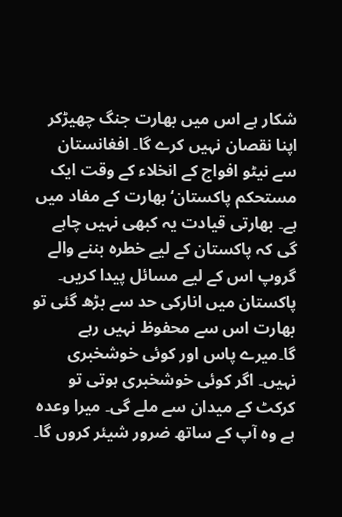شکار ہے اس میں بھارت جنگ چھیڑکر اپنا نقصان نہیں کرے گا۔ افغانستان سے نیٹو افواج کے انخلاء کے وقت ایک مستحکم پاکستان‘ بھارت کے مفاد میں ہے۔ بھارتی قیادت یہ کبھی نہیں چاہے گی کہ پاکستان کے لیے خطرہ بننے والے گروپ اس کے لیے مسائل پیدا کریں۔ پاکستان میں انارکی حد سے بڑھ گئی تو بھارت اس سے محفوظ نہیں رہے گا۔میرے پاس اور کوئی خوشخبری نہیں۔ اگر کوئی خوشخبری ہوتی تو کرکٹ کے میدان سے ملے گی۔ میرا وعدہ ہے وہ آپ کے ساتھ ضرور شیئر کروں گا۔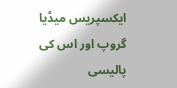ایکسپریس میڈیا گروپ اور اس کی پالیسی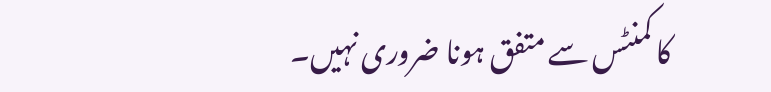کا کمنٹس سے متفق ہونا ضروری نہیں۔